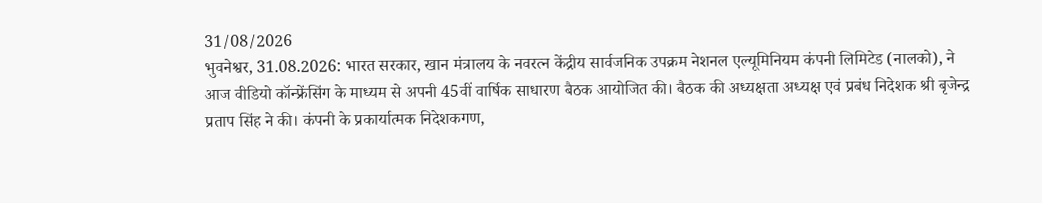31/08/2026
भुवनेश्वर, 31.08.2026: भारत सरकार, खान मंत्रालय के नवरत्न केंद्रीय सार्वजनिक उपक्रम नेशनल एल्यूमिनियम कंपनी लिमिटेड (नालको), ने आज वीडियो कॉन्फ्रेंसिंग के माध्यम से अपनी 45वीं वार्षिक साधारण बैठक आयोजित की। बैठक की अध्यक्षता अध्यक्ष एवं प्रबंध निदेशक श्री बृजेन्द्र प्रताप सिंह ने की। कंपनी के प्रकार्यात्मक निदेशकगण,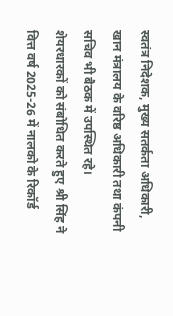स्वतंत्र निदेशक, मुख्य सतर्कता अधिकारी, खान मंत्रालय के वरिष्ठ अधिकारी तथा कंपनी सचिव भी बैठक में उपस्थित रहे।
शेयरधारकों को संबोधित करते हुए श्री सिंह ने वित्त वर्ष 2025-26 में नालको के रिकॉर्ड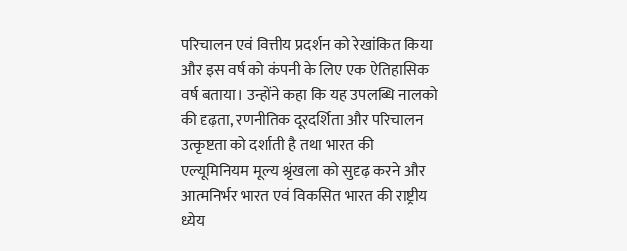परिचालन एवं वित्तीय प्रदर्शन को रेखांकित किया और इस वर्ष को कंपनी के लिए एक ऐतिहासिक वर्ष बताया। उन्होंने कहा कि यह उपलब्धि नालको की दृढ़ता, रणनीतिक दूरदर्शिता और परिचालन उत्कृष्टता को दर्शाती है तथा भारत की एल्यूमिनियम मूल्य श्रृंखला को सुदृढ़ करने और आत्मनिर्भर भारत एवं विकसित भारत की राष्ट्रीय ध्येय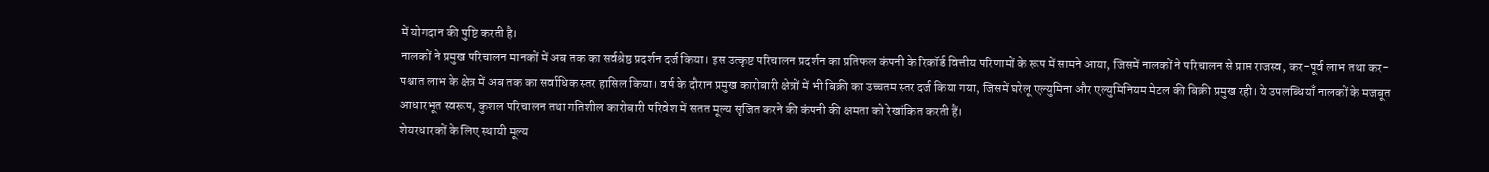में योगदान की पुष्टि करती है।
नालकों ने प्रमुख परिचालन मानकों में अब तक का सर्वश्रेष्ठ प्रदर्शन दर्ज किया। इस उत्कृष्ट परिचालन प्रदर्शन का प्रतिफल कंपनी के रिकॉर्ड वित्तीय परिणामों के रूप में सामने आया, जिसमें नालकों ने परिचालन से प्राप्त राजस्व, कर-पूर्व लाभ तथा कर-पश्चात लाभ के क्षेत्र में अब तक का सर्वाधिक स्तर हासिल किया। वर्ष के दौरान प्रमुख कारोबारी क्षेत्रों में भी बिक्री का उच्चतम स्तर दर्ज किया गया, जिसमें घरेलू एल्युमिना और एल्युमिनियम मेटल की बिक्री प्रमुख रही। ये उपलब्धियाँ नालकों के मजबूत आधारभूत स्वरूप, कुशल परिचालन तथा गतिशील कारोबारी परिवेश में सतत मूल्य सृजित करने की कंपनी की क्षमता को रेखांकित करती हैं।
शेयरधारकों के लिए स्थायी मूल्य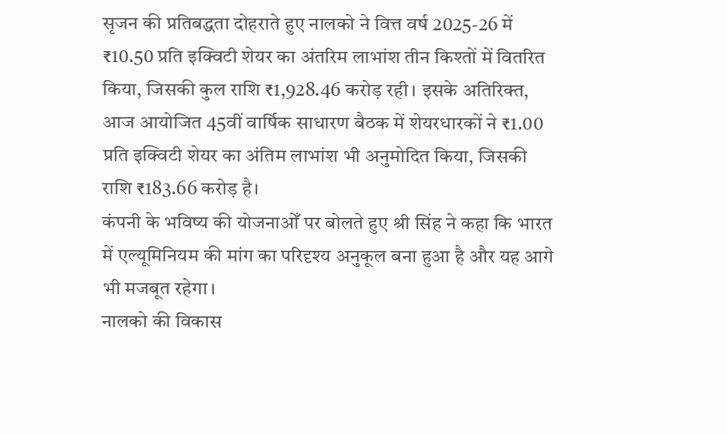सृजन की प्रतिबद्धता दोहराते हुए नालको ने वित्त वर्ष 2025-26 में ₹10.50 प्रति इक्विटी शेयर का अंतरिम लाभांश तीन किश्तों में वितरित किया, जिसकी कुल राशि ₹1,928.46 करोड़ रही। इसके अतिरिक्त, आज आयोजित 45वीं वार्षिक साधारण बैठक में शेयरधारकों ने ₹1.00 प्रति इक्विटी शेयर का अंतिम लाभांश भी अनुमोदित किया, जिसकी राशि ₹183.66 करोड़ है।
कंपनी के भविष्य की योजनाओँ पर बोलते हुए श्री सिंह ने कहा कि भारत में एल्यूमिनियम की मांग का परिदृश्य अनुकूल बना हुआ है और यह आगे भी मजबूत रहेगा।
नालको की विकास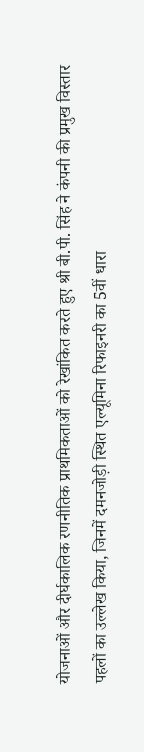योजनाओं और दीर्घकालिक रणनीतिक प्राथमिकताओं को रेखांकित करते हुए श्री बी.पी. सिंह ने कंपनी की प्रमुख विस्तार पहलों का उल्लेख किया, जिनमें दमनजोड़ी स्थित एल्यूमिना रिफाइनरी का 5वीं धारा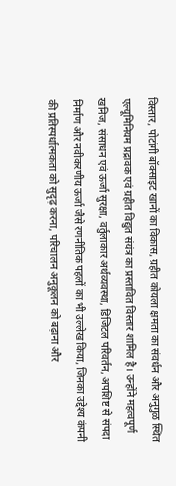विस्तार, पोटांगी बॉक्साइट खानों का विकास, ग्रहीत कोयला क्षमता का संवर्धन और अनुगुळ स्थित एल्यूमिनियम प्रद्रावक एवं ग्रहीत विद्युत संयंत्र का प्रस्तावित विस्तार शामिल है। उन्होंने महत्वपूर्ण खनिज, संसाधन एवं ऊर्जा सुरक्षा, वर्तुलाकार अर्थव्यवस्था, डिजिटल परिवर्तन, अपशिष्ट से संपदा निर्माण और नवीकरणीय ऊर्जा जैसे रणनीतिक पहलों का भी उल्लेख किया, जिनका उद्देश्य कंपनी की प्रतिस्पर्धात्मकता को सुदृढ़ करना, परिचालन अनुकूलन को बढ़ाना और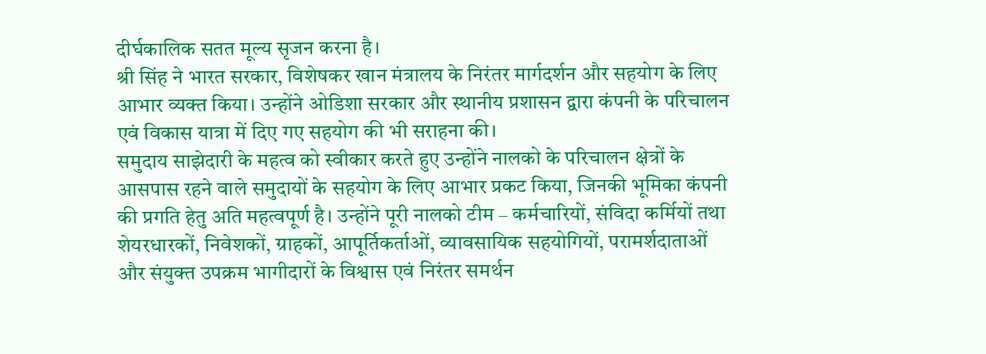दीर्घकालिक सतत मूल्य सृजन करना है।
श्री सिंह ने भारत सरकार, विशेषकर खान मंत्रालय के निरंतर मार्गदर्शन और सहयोग के लिए आभार व्यक्त किया। उन्होंने ओडिशा सरकार और स्थानीय प्रशासन द्वारा कंपनी के परिचालन एवं विकास यात्रा में दिए गए सहयोग की भी सराहना की।
समुदाय साझेदारी के महत्व को स्वीकार करते हुए उन्होंने नालको के परिचालन क्षेत्रों के आसपास रहने वाले समुदायों के सहयोग के लिए आभार प्रकट किया, जिनकी भूमिका कंपनी की प्रगति हेतु अति महत्वपूर्ण है। उन्होंने पूरी नालको टीम – कर्मचारियों, संविदा कर्मियों तथा शेयरधारकों, निवेशकों, ग्राहकों, आपूर्तिकर्ताओं, व्यावसायिक सहयोगियों, परामर्शदाताओं और संयुक्त उपक्रम भागीदारों के विश्वास एवं निरंतर समर्थन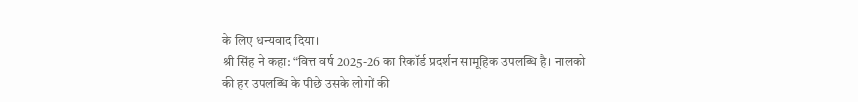के लिए धन्यवाद दिया।
श्री सिंह ने कहा: “वित्त वर्ष 2025-26 का रिकॉर्ड प्रदर्शन सामूहिक उपलब्धि है। नालको की हर उपलब्धि के पीछे उसके लोगों की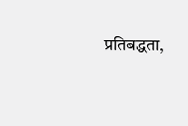प्रतिबद्धता,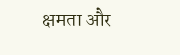क्षमता और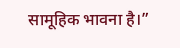सामूहिक भावना है।”